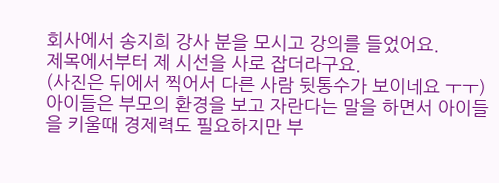회사에서 송지희 강사 분을 모시고 강의를 들었어요.
제목에서부터 제 시선을 사로 잡더라구요.
(사진은 뒤에서 찍어서 다른 사람 뒷통수가 보이네요 ㅜㅜ)
아이들은 부모의 환경을 보고 자란다는 말을 하면서 아이들을 키울때 경제력도 필요하지만 부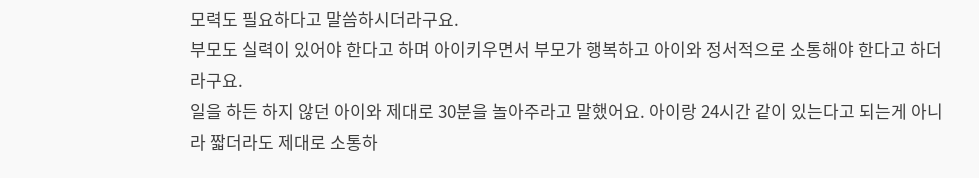모력도 필요하다고 말씀하시더라구요.
부모도 실력이 있어야 한다고 하며 아이키우면서 부모가 행복하고 아이와 정서적으로 소통해야 한다고 하더라구요.
일을 하든 하지 않던 아이와 제대로 30분을 놀아주라고 말했어요. 아이랑 24시간 같이 있는다고 되는게 아니라 짧더라도 제대로 소통하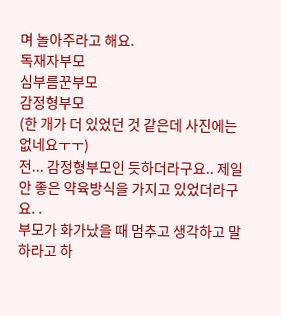며 놀아주라고 해요.
독재자부모
심부름꾼부모
감정형부모
(한 개가 더 있었던 것 같은데 사진에는 없네요ㅜㅜ)
전... 감정형부모인 듯하더라구요.. 제일 안 좋은 약육방식을 가지고 있었더라구요. .
부모가 화가났을 때 멈추고 생각하고 말하라고 하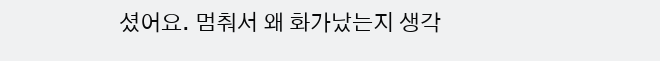셨어요. 멈춰서 왜 화가났는지 생각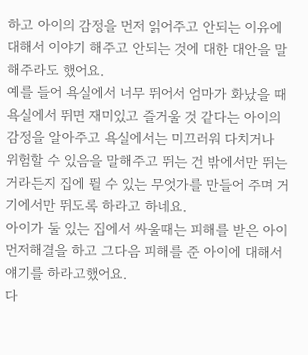하고 아이의 감정을 먼저 읽어주고 안되는 이유에 대해서 이야기 해주고 안되는 것에 대한 대안을 말해주라도 했어요.
예를 들어 욕실에서 너무 뛰어서 엄마가 화났을 때 욕실에서 뛰면 재미있고 즐거울 것 같다는 아이의 감정을 알아주고 욕실에서는 미끄러워 다치거나 위험할 수 있음을 말해주고 뛰는 건 밖에서만 뛰는 거라든지 집에 뛸 수 있는 무엇가를 만들어 주며 거기에서만 뛰도록 하라고 하네요.
아이가 둘 있는 집에서 싸울때는 피해를 받은 아이먼저해결을 하고 그다음 피해를 준 아이에 대해서 얘기를 하라고했어요.
다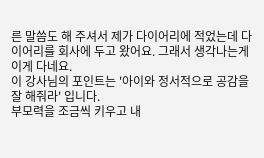른 말씀도 해 주셔서 제가 다이어리에 적었는데 다이어리를 회사에 두고 왔어요. 그래서 생각나는게 이게 다네요.
이 강사님의 포인트는 '아이와 정서적으로 공감을 잘 해줘라' 입니다.
부모력을 조금씩 키우고 내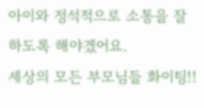아이와 정석적으로 소통을 잘 하도록 해야겠어요.
세상의 모든 부모님들 화이팅!!